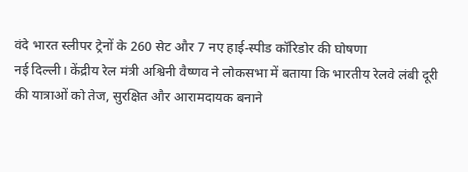वंदे भारत स्लीपर ट्रेनों के 260 सेट और 7 नए हाई-स्पीड कॉरिडोर की घोषणा
नई दिल्ली। केंद्रीय रेल मंत्री अश्विनी वैष्णव ने लोकसभा में बताया कि भारतीय रेलवे लंबी दूरी की यात्राओं को तेज, सुरक्षित और आरामदायक बनाने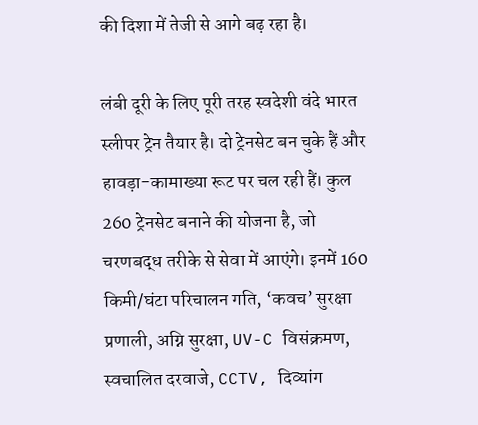की दिशा में तेजी से आगे बढ़ रहा है।

लंबी दूरी के लिए पूरी तरह स्वदेशी वंदे भारत स्लीपर ट्रेन तैयार है। दो ट्रेनसेट बन चुके हैं और हावड़ा-कामाख्या रूट पर चल रही हैं। कुल 260 ट्रेनसेट बनाने की योजना है, जो चरणबद्ध तरीके से सेवा में आएंगे। इनमें 160 किमी/घंटा परिचालन गति, ‘कवच’ सुरक्षा प्रणाली, अग्नि सुरक्षा, UV-C विसंक्रमण, स्वचालित दरवाजे, CCTV, दिव्यांग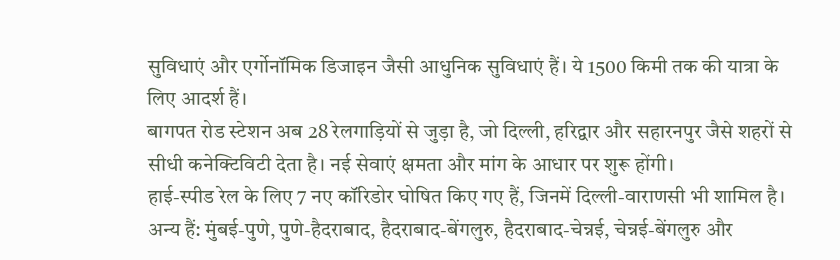सुविधाएं और एर्गोनॉमिक डिजाइन जैसी आधुनिक सुविधाएं हैं। ये 1500 किमी तक की यात्रा के लिए आदर्श हैं।
बागपत रोड स्टेशन अब 28 रेलगाड़ियों से जुड़ा है, जो दिल्ली, हरिद्वार और सहारनपुर जैसे शहरों से सीधी कनेक्टिविटी देता है। नई सेवाएं क्षमता और मांग के आधार पर शुरू होंगी।
हाई-स्पीड रेल के लिए 7 नए कॉरिडोर घोषित किए गए हैं, जिनमें दिल्ली-वाराणसी भी शामिल है। अन्य हैं: मुंबई-पुणे, पुणे-हैदराबाद, हैदराबाद-बेंगलुरु, हैदराबाद-चेन्नई, चेन्नई-बेंगलुरु और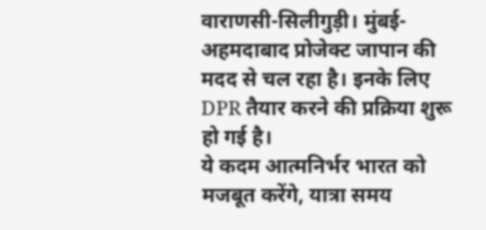वाराणसी-सिलीगुड़ी। मुंबई-अहमदाबाद प्रोजेक्ट जापान की मदद से चल रहा है। इनके लिए DPR तैयार करने की प्रक्रिया शुरू हो गई है।
ये कदम आत्मनिर्भर भारत को मजबूत करेंगे, यात्रा समय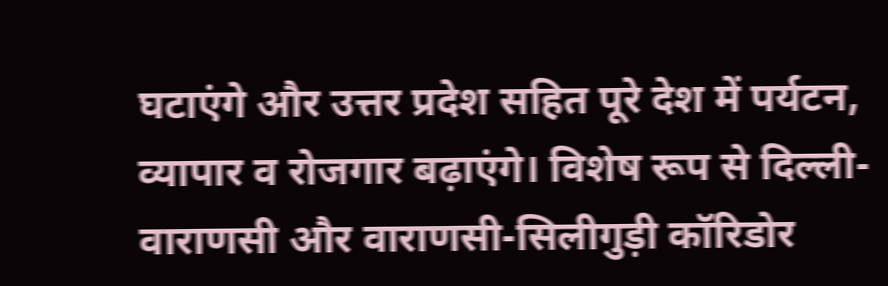घटाएंगे और उत्तर प्रदेश सहित पूरे देश में पर्यटन, व्यापार व रोजगार बढ़ाएंगे। विशेष रूप से दिल्ली-वाराणसी और वाराणसी-सिलीगुड़ी कॉरिडोर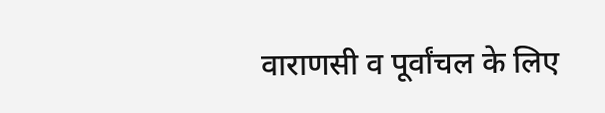वाराणसी व पूर्वांचल के लिए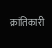क्रांतिकारी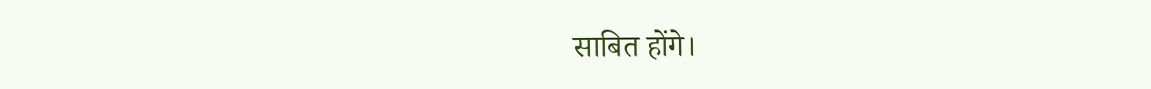साबित होंगे।